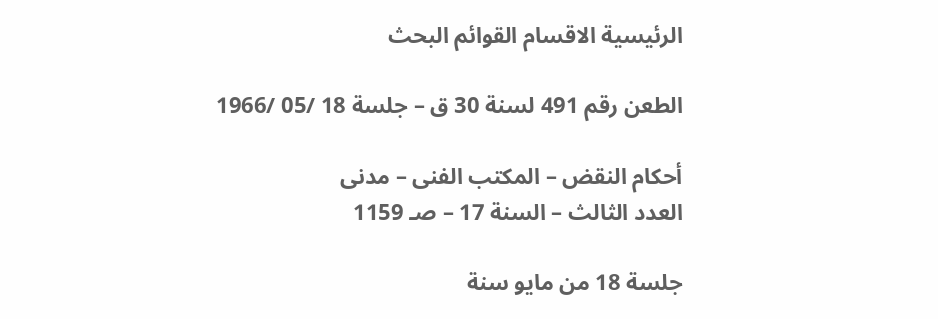الرئيسية الاقسام القوائم البحث

الطعن رقم 491 لسنة 30 ق – جلسة 18 /05 /1966

أحكام النقض – المكتب الفنى – مدنى
العدد الثالث – السنة 17 – صـ 1159

جلسة 18 من مايو سنة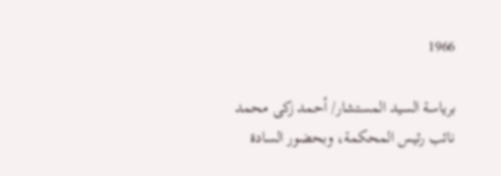1966

برياسة السيد المستشار/ أحمد زكى محمد نائب رئيس المحكمة، وبحضور السادة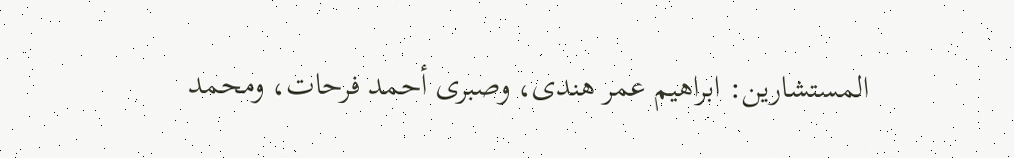المستشارين: ابراهيم عمر هندى، وصبرى أحمد فرحات، ومحمد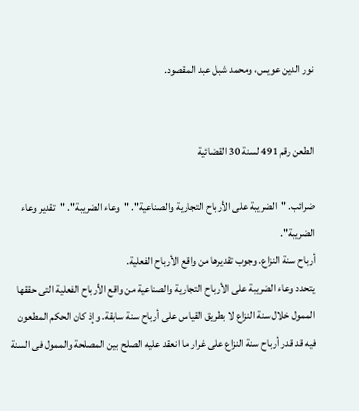نور الدين عويس، ومحمد شبل عبد المقصود.


الطعن رقم 491 لسنة 30 القضائية

ضرائب. "الضريبة على الأرباح التجارية والصناعية". "وعاء الضريبة". "تقدير وعاء الضريبة".
أرباح سنة النزاع. وجوب تقديرها من واقع الأرباح الفعلية.
يتحدد وعاء الضريبة على الأرباح التجارية والصناعية من واقع الأرباح الفعلية التى حققها الممول خلال سنة النزاع لا بطريق القياس على أرباح سنة سابقة. وإذ كان الحكم المطعون فيه قد قدر أرباح سنة النزاع على غرار ما انعقد عليه الصلح بين المصلحة والممول فى السنة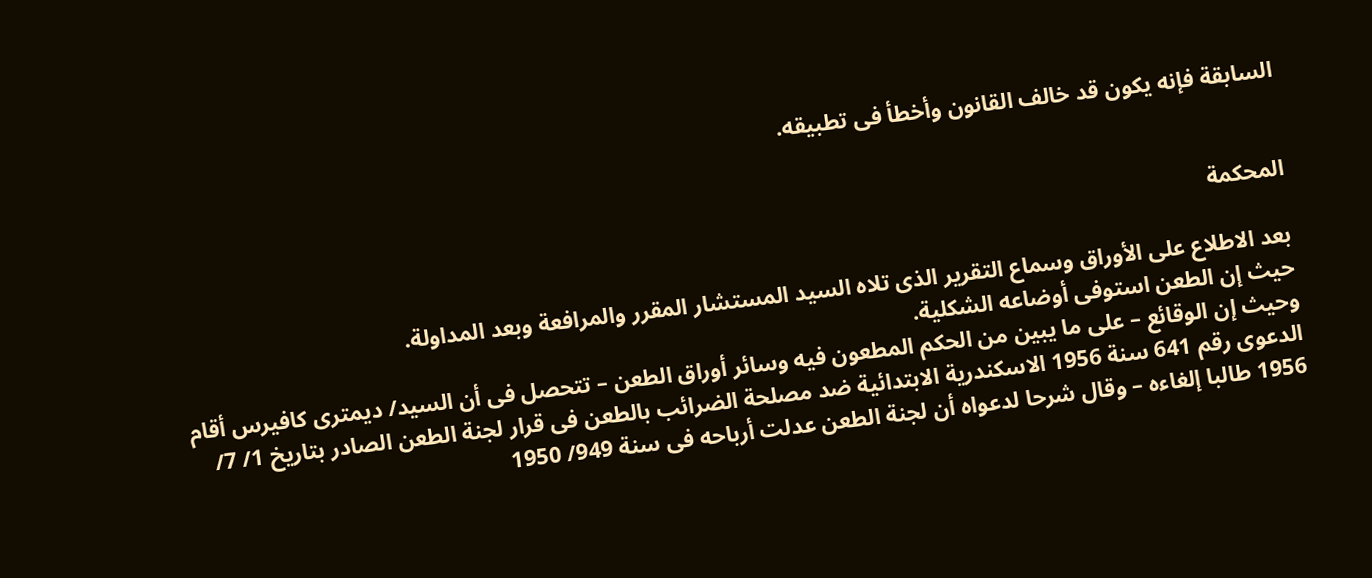السابقة فإنه يكون قد خالف القانون وأخطأ فى تطبيقه.


المحكمة

بعد الاطلاع على الأوراق وسماع التقرير الذى تلاه السيد المستشار المقرر والمرافعة وبعد المداولة.
حيث إن الطعن استوفى أوضاعه الشكلية.
وحيث إن الوقائع – على ما يبين من الحكم المطعون فيه وسائر أوراق الطعن – تتحصل فى أن السيد/ ديمترى كافيرس أقام الدعوى رقم 641 سنة 1956 الاسكندرية الابتدائية ضد مصلحة الضرائب بالطعن فى قرار لجنة الطعن الصادر بتاريخ 1/ 7/ 1956 طالبا إلغاءه – وقال شرحا لدعواه أن لجنة الطعن عدلت أرباحه فى سنة 949/ 1950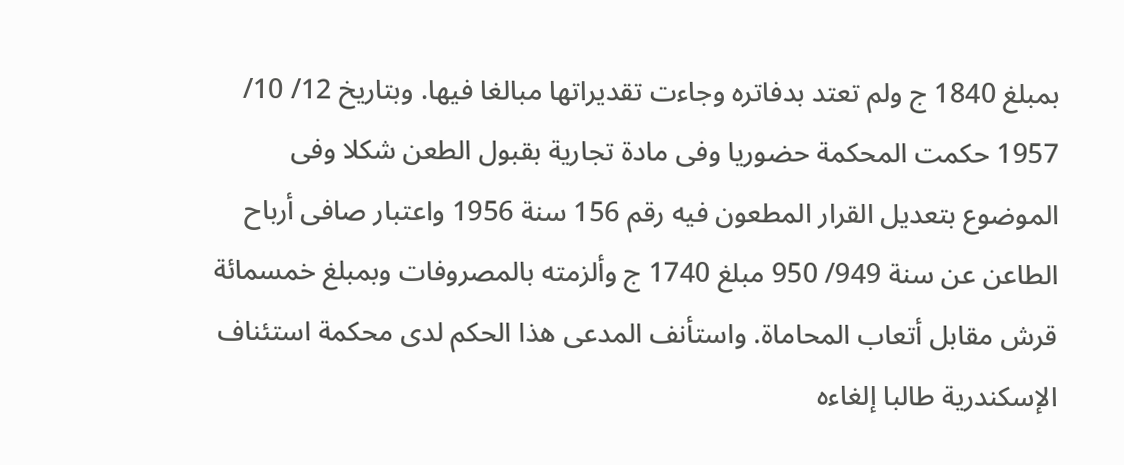بمبلغ 1840 ج ولم تعتد بدفاتره وجاءت تقديراتها مبالغا فيها. وبتاريخ 12/ 10/ 1957 حكمت المحكمة حضوريا وفى مادة تجارية بقبول الطعن شكلا وفى الموضوع بتعديل القرار المطعون فيه رقم 156 سنة 1956 واعتبار صافى أرباح الطاعن عن سنة 949/ 950 مبلغ 1740 ج وألزمته بالمصروفات وبمبلغ خمسمائة قرش مقابل أتعاب المحاماة. واستأنف المدعى هذا الحكم لدى محكمة استئناف الإسكندرية طالبا إلغاءه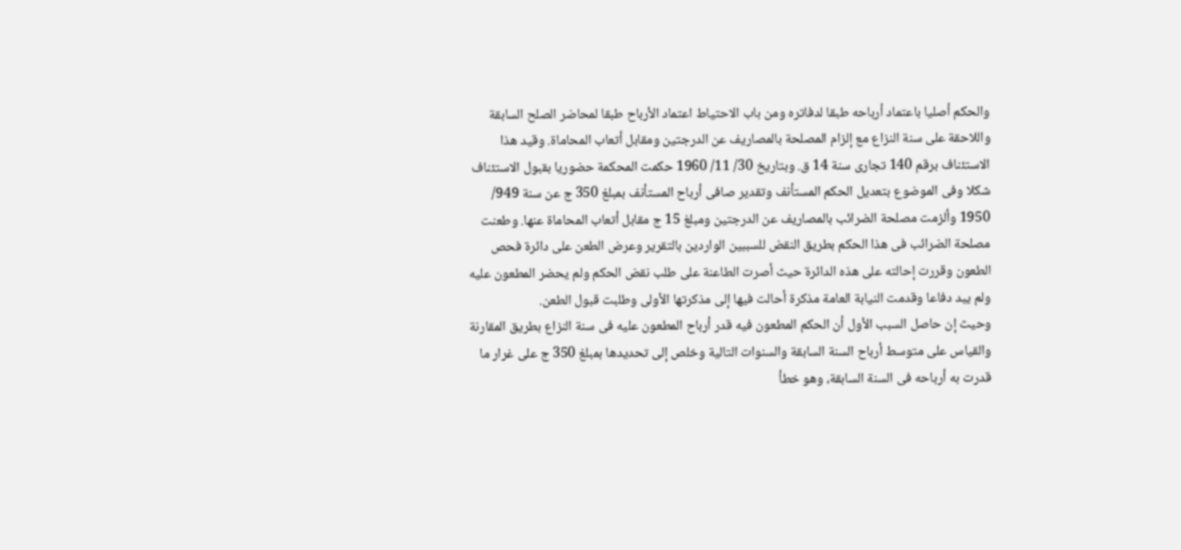والحكم أصليا باعتماد أرباحه طبقا لدفاتره ومن باب الاحتياط اعتماد الأرباح طبقا لمحاضر الصلح السابقة واللاحقة على سنة النزاع مع إلزام المصلحة بالمصاريف عن الدرجتين ومقابل أتعاب المحاماة. وقيد هذا الاستئناف برقم 140 تجارى سنة 14 ق. وبتاريخ 30/ 11/ 1960 حكمت المحكمة حضوريا بقبول الاستئناف شكلا وفى الموضوع بتعديل الحكم المستأنف وتقدير صافى أرباح المستأنف بمبلغ 350 ج عن سنة 949/ 1950 وألزمت مصلحة الضرائب بالمصاريف عن الدرجتين ومبلغ 15 ج مقابل أتعاب المحاماة عنها. وطعنت مصلحة الضرائب فى هذا الحكم بطريق النقض للسببين الواردين بالتقرير وعرض الطعن على دائرة فحص الطعون وقررت إحالته على هذه الدائرة حيث أصرت الطاعنة على طلب نقض الحكم ولم يحضر المطعون عليه ولم يبد دفاعا وقدمت النيابة العامة مذكرة أحالت فيها إلى مذكرتها الأولى وطلبت قبول الطعن.
وحيث إن حاصل السبب الأول أن الحكم المطعون فيه قدر أرباح المطعون عليه فى سنة النزاع بطريق المقارنة والقياس على متوسط أرباح السنة السابقة والسنوات التالية وخلص إلى تحديدها بمبلغ 350 ج على غرار ما قدرت به أرباحه فى السنة السابقة، وهو خطأ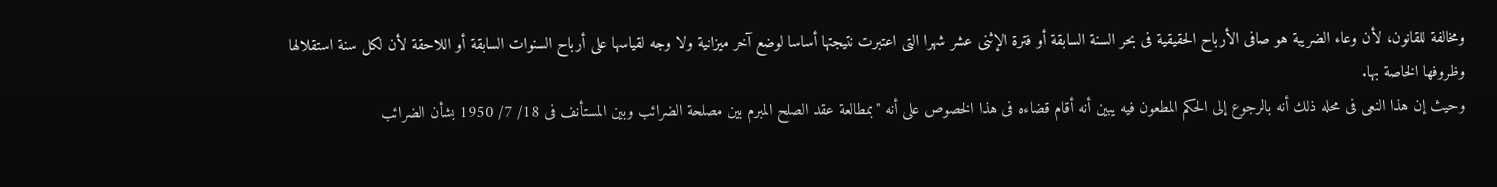ومخالفة للقانون، لأن وعاء الضريبة هو صافى الأرباح الحقيقية فى بحر السنة السابقة أو فترة الإثنى عشر شهرا التى اعتبرت نتيجتها أساسا لوضع آخر ميزانية ولا وجه لقياسها على أرباح السنوات السابقة أو اللاحقة لأن لكل سنة استقلالها وظروفها الخاصة بها.
وحيث إن هذا النعى فى محله ذلك أنه بالرجوع إلى الحكم المطعون فيه يبين أنه أقام قضاءه فى هذا الخصوص على أنه "بمطالعة عقد الصلح المبرم بين مصلحة الضرائب وبين المستأنف فى 18/ 7/ 1950 بشأن الضرائب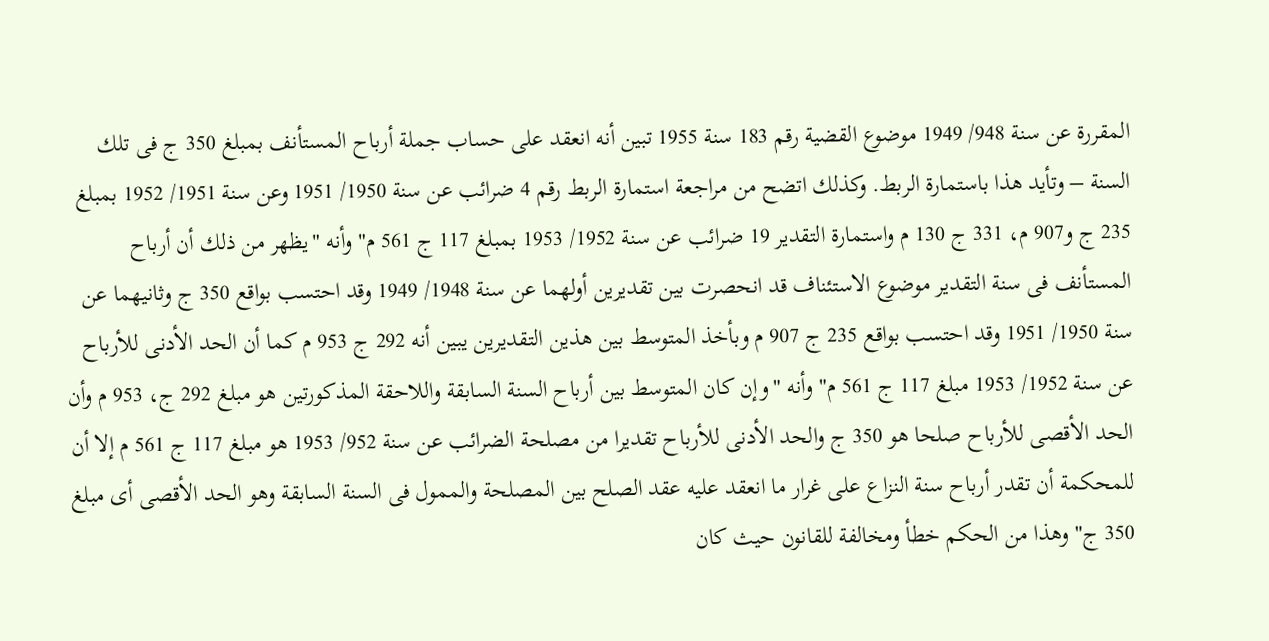المقررة عن سنة 948/ 1949 موضوع القضية رقم 183 سنة 1955 تبين أنه انعقد على حساب جملة أرباح المستأنف بمبلغ 350 ج فى تلك السنة – وتأيد هذا باستمارة الربط. وكذلك اتضح من مراجعة استمارة الربط رقم 4 ضرائب عن سنة 1950/ 1951 وعن سنة 1951/ 1952 بمبلغ 235 ج و907 م، 331 ج 130 م واستمارة التقدير 19 ضرائب عن سنة 1952/ 1953 بمبلغ 117 ج 561 م" وأنه "يظهر من ذلك أن أرباح المستأنف فى سنة التقدير موضوع الاستئناف قد انحصرت بين تقديرين أولهما عن سنة 1948/ 1949 وقد احتسب بواقع 350 ج وثانيهما عن سنة 1950/ 1951 وقد احتسب بواقع 235 ج 907 م وبأخذ المتوسط بين هذين التقديرين يبين أنه 292 ج 953 م كما أن الحد الأدنى للأرباح عن سنة 1952/ 1953 مبلغ 117 ج 561 م" وأنه "وإن كان المتوسط بين أرباح السنة السابقة واللاحقة المذكورتين هو مبلغ 292 ج، 953 م وأن الحد الأقصى للأرباح صلحا هو 350 ج والحد الأدنى للأرباح تقديرا من مصلحة الضرائب عن سنة 952/ 1953 هو مبلغ 117 ج 561 م إلا أن للمحكمة أن تقدر أرباح سنة النزاع على غرار ما انعقد عليه عقد الصلح بين المصلحة والممول فى السنة السابقة وهو الحد الأقصى أى مبلغ 350 ج" وهذا من الحكم خطأ ومخالفة للقانون حيث كان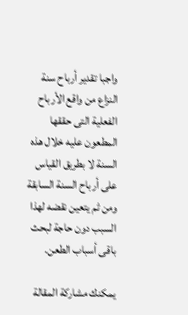واجبا تقدير أرباح سنة النزاع من واقع الأرباح الفعلية التى حققها المطعون عليه خلال هذه السنة لا بطريق القياس على أرباح السنة السابقة ومن ثم يتعين نقضه لهذا السبب دون حاجة لبحث باقى أسباب الطعن.

يمكنك مشاركة المقالة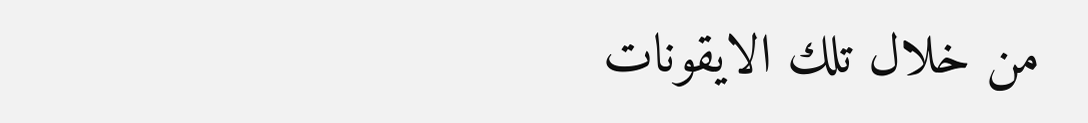من خلال تلك الايقونات